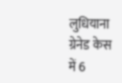लुधियाना ग्रेनेड केस में 6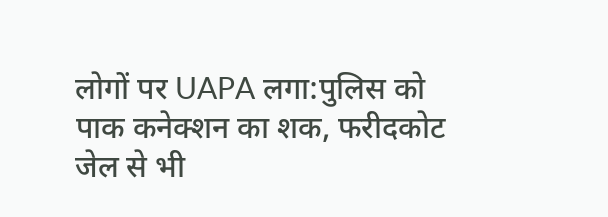लोगों पर UAPA लगा:पुलिस को पाक कनेक्शन का शक, फरीदकोट जेल से भी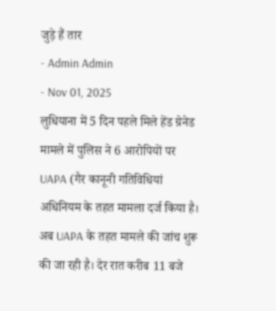जुड़े हैं तार
- Admin Admin
- Nov 01, 2025
लुधियाना में 5 दिन पहले मिले हेंड ग्रेनेड मामले में पुलिस ने 6 आरोपियों पर UAPA (गैर कानूनी गतिविधियां अधिनियम के तहत मामला दर्ज किया है। अब UAPA के तहत मामले की जांच शुरू की जा रही है। देर रात करीब 11 बजे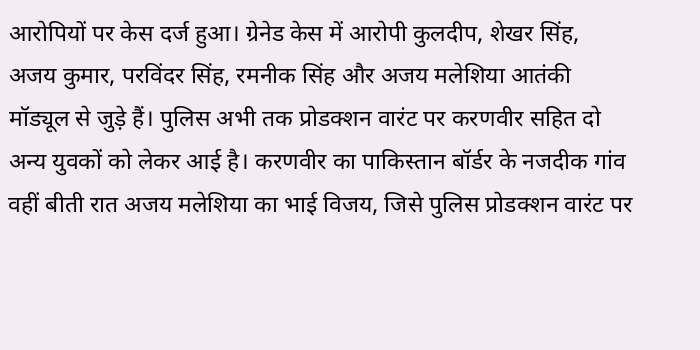आरोपियों पर केस दर्ज हुआ। ग्रेनेड केस में आरोपी कुलदीप, शेखर सिंह, अजय कुमार, परविंदर सिंह, रमनीक सिंह और अजय मलेशिया आतंकी मॉड्यूल से जुड़े हैं। पुलिस अभी तक प्रोडक्शन वारंट पर करणवीर सहित दो अन्य युवकों को लेकर आई है। करणवीर का पाकिस्तान बॉर्डर के नजदीक गांव वहीं बीती रात अजय मलेशिया का भाई विजय, जिसे पुलिस प्रोडक्शन वारंट पर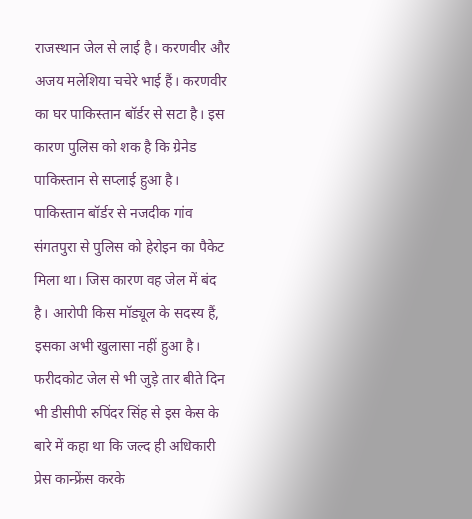राजस्थान जेल से लाई है। करणवीर और अजय मलेशिया चचेरे भाई हैं। करणवीर का घर पाकिस्तान बॉर्डर से सटा है। इस कारण पुलिस को शक है कि ग्रेनेड पाकिस्तान से सप्लाई हुआ है। पाकिस्तान बॉर्डर से नजदीक गांव संगतपुरा से पुलिस को हेरोइन का पैकेट मिला था। जिस कारण वह जेल में बंद है। आरोपी किस मॉड्यूल के सदस्य हैं, इसका अभी खुलासा नहीं हुआ है। फरीदकोट जेल से भी जुड़े तार बीते दिन भी डीसीपी रुपिंदर सिंह से इस केस के बारे में कहा था कि जल्द ही अधिकारी प्रेस कान्फ्रेंस करके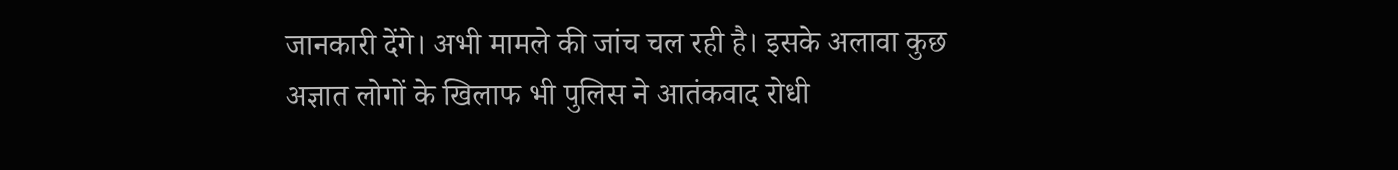जानकारी देंगे। अभी मामले की जांच चल रही है। इसके अलावा कुछ अज्ञात लोगों के खिलाफ भी पुलिस ने आतंकवाद रोधी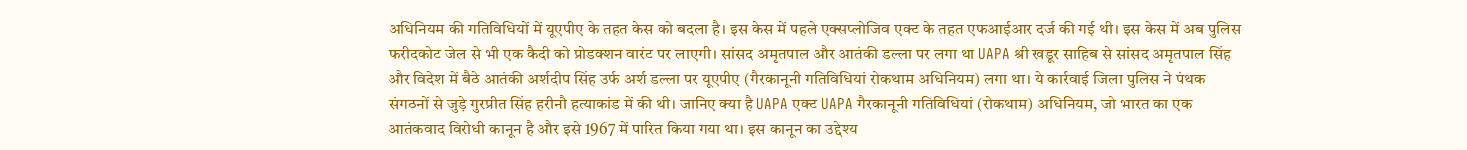अधिनियम की गतिविधियों में यूएपीए के तहत केस को बदला है। इस केस में पहले एक्सप्लोजिव एक्ट के तहत एफआईआर दर्ज की गई थी। इस केस में अब पुलिस फरीदकोट जेल से भी एक कैदी को प्रोडक्शन वारंट पर लाएगी। सांसद अमृतपाल और आतंकी डल्ला पर लगा था UAPA श्री खडूर साहिब से सांसद अमृतपाल सिंह और विदेश में बैठे आतंकी अर्शदीप सिंह उर्फ अर्श डल्ला पर यूएपीए (गैरकानूनी गतिविधियां रोकथाम अधिनियम) लगा था। ये कार्रवाई जिला पुलिस ने पंथक संगठनों से जुड़े गुरप्रीत सिंह हरीनौ हत्याकांड में की थी। जानिए क्या है UAPA एक्ट UAPA गैरकानूनी गतिविधियां (रोकथाम) अधिनियम, जो भारत का एक आतंकवाद विरोधी कानून है और इसे 1967 में पारित किया गया था। इस कानून का उद्देश्य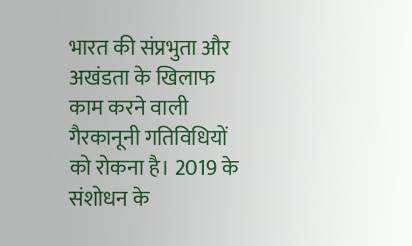भारत की संप्रभुता और अखंडता के खिलाफ काम करने वाली गैरकानूनी गतिविधियों को रोकना है। 2019 के संशोधन के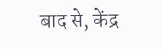बाद से, केंद्र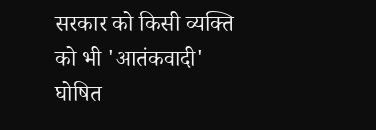सरकार को किसी व्यक्ति को भी 'आतंकवादी' घोषित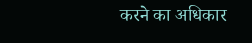करने का अधिकार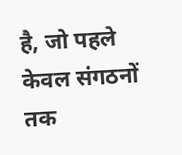है, जो पहले केवल संगठनों तक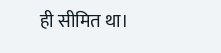ही सीमित था।